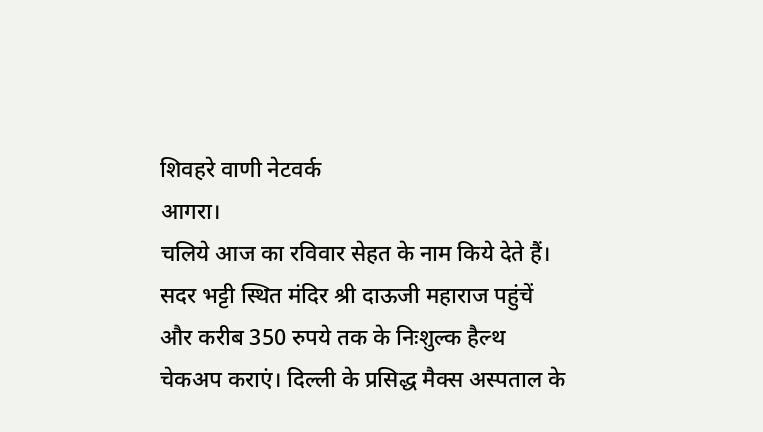शिवहरे वाणी नेटवर्क
आगरा।
चलिये आज का रविवार सेहत के नाम किये देते हैं। सदर भट्टी स्थित मंदिर श्री दाऊजी महाराज पहुंचें और करीब 350 रुपये तक के निःशुल्क हैल्थ चेकअप कराएं। दिल्ली के प्रसिद्ध मैक्स अस्पताल के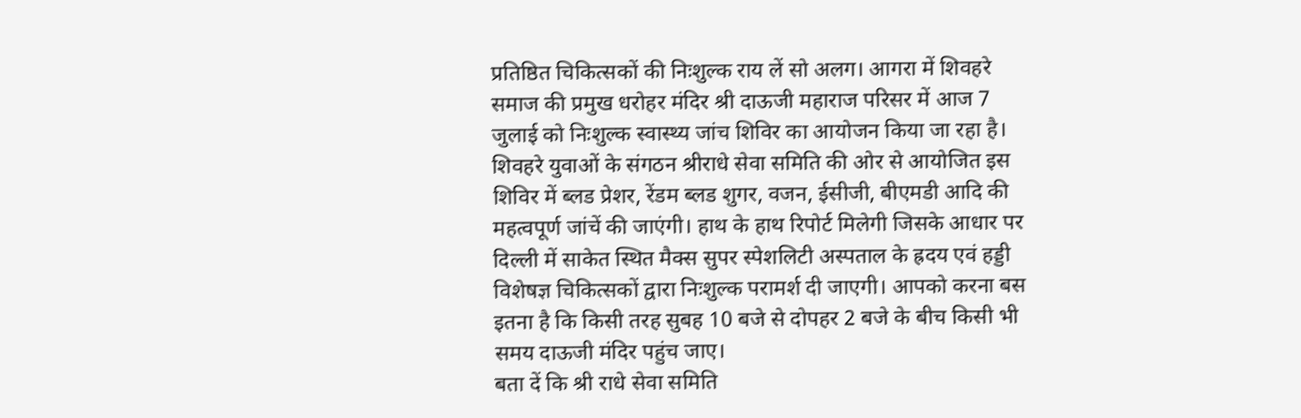प्रतिष्ठित चिकित्सकों की निःशुल्क राय लें सो अलग। आगरा में शिवहरे समाज की प्रमुख धरोहर मंदिर श्री दाऊजी महाराज परिसर में आज 7 जुलाई को निःशुल्क स्वास्थ्य जांच शिविर का आयोजन किया जा रहा है। शिवहरे युवाओं के संगठन श्रीराधे सेवा समिति की ओर से आयोजित इस शिविर में ब्लड प्रेशर, रेंडम ब्लड शुगर, वजन, ईसीजी, बीएमडी आदि की महत्वपूर्ण जांचें की जाएंगी। हाथ के हाथ रिपोर्ट मिलेगी जिसके आधार पर दिल्ली में साकेत स्थित मैक्स सुपर स्पेशलिटी अस्पताल के ह्रदय एवं हड्डी विशेषज्ञ चिकित्सकों द्वारा निःशुल्क परामर्श दी जाएगी। आपको करना बस इतना है कि किसी तरह सुबह 10 बजे से दोपहर 2 बजे के बीच किसी भी समय दाऊजी मंदिर पहुंच जाए।
बता दें कि श्री राधे सेवा समिति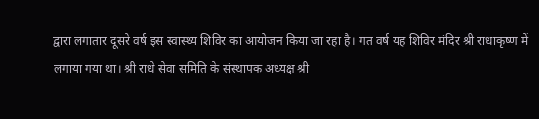द्वारा लगातार दूसरे वर्ष इस स्वास्थ्य शिविर का आयोजन किया जा रहा है। गत वर्ष यह शिविर मंदिर श्री राधाकृष्ण में लगाया गया था। श्री राधे सेवा समिति के संस्थापक अध्यक्ष श्री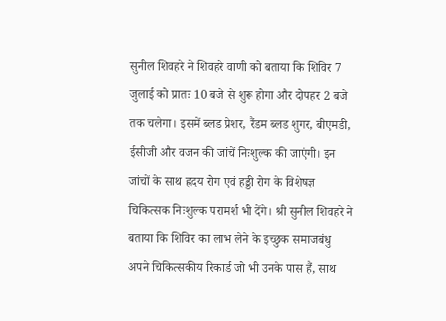सुनील शिवहरे ने शिवहरे वाणी को बताया कि शिविर 7 जुलाई को प्रातः 10 बजे से शुरू होगा और दोपहर 2 बजे तक चलेगा। इसमें ब्लड प्रेशर, रैंडम ब्लड शुगर, बीएमडी, ईसीजी और वजन की जांचें निःशुल्क की जाएंगी। इन जांचों के साथ ह्रदय रोग एवं हड्डी रोग के विशेषज्ञ चिकित्सक निःशुल्क परामर्श भी देंगे। श्री सुनील शिवहरे ने बताया कि शिविर का लाभ लेने के इच्छुक समाजबंधु अपने चिकित्सकीय रिकार्ड जो भी उनके पास हैं, साथ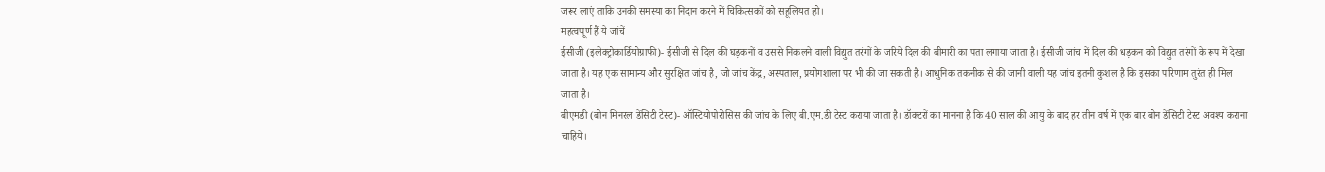जरूर लाएं ताकि उनकी समस्या का निदान करने में चिकित्सकों को सहूलियत हो।
महत्वपूर्ण हैं ये जांचें
ईसीजी (इलेक्ट्रोकार्डियोग्राफी)- ईसीजी से दिल की घड़कनों व उससे निकलने वाली विद्युत तरंगों के जरिये दिल की बीमारी का पता लगाया जाता है। ईसीजी जांच में दिल की धड़कन को विद्युत तरंगों के रूप में देखा जाता है। यह एक सामान्य और सुरक्षित जांच है, जो जांच केंद्र, अस्पताल, प्रयोगशाला पर भी की जा सकती है। आधुनिक तकनीक से की जानी वाली यह जांच इतनी कुशल है कि इसका परिणाम तुरंत ही मिल जाता है।
बीएमडी (बोन मिनरल डेंसिटी टेस्ट)- ऑस्टियोपोरोसिस की जांच के लिए बी.एम.डी टेस्ट कराया जाता है। डॉक्टरों का मानना है कि 40 साल की आयु के बाद हर तीन वर्ष में एक बार बोन डेंसिटी टेस्ट अवश्य कराना चाहिये।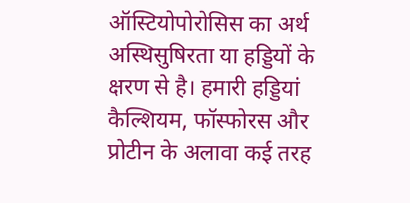ऑस्टियोपोरोसिस का अर्थ अस्थिसुषिरता या हड्डियों के क्षरण से है। हमारी हड्डियां कैल्शियम, फॉस्फोरस और प्रोटीन के अलावा कई तरह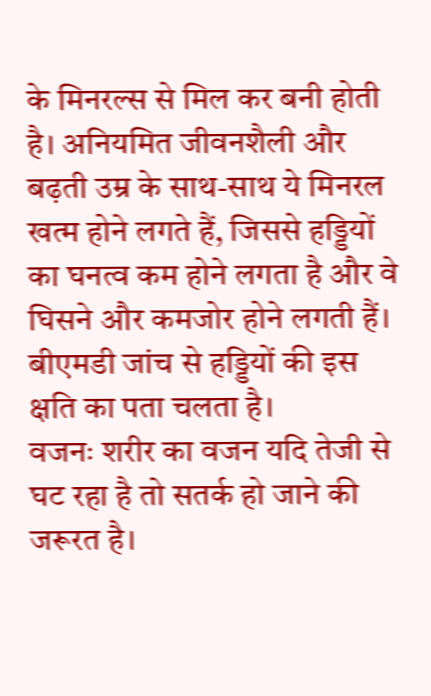के मिनरल्स से मिल कर बनी होती है। अनियमित जीवनशैली और बढ़ती उम्र के साथ-साथ ये मिनरल खत्म होने लगते हैं, जिससे हड्डियों का घनत्व कम होने लगता है और वे घिसने और कमजोर होने लगती हैं। बीएमडी जांच से हड्डियों की इस क्षति का पता चलता है।
वजनः शरीर का वजन यदि तेजी से घट रहा है तो सतर्क हो जाने की जरूरत है।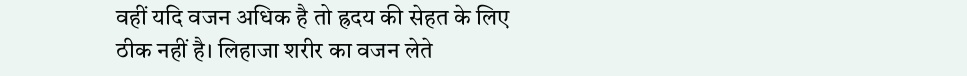वहीं यदि वजन अधिक है तो ह्रदय की सेहत के लिए ठीक नहीं है। लिहाजा शरीर का वजन लेते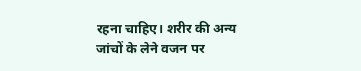रहना चाहिए। शरीर की अन्य जांचों के लेने वजन पर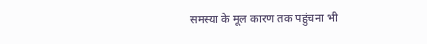समस्या के मूल कारण तक पहुंचना भी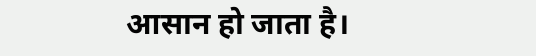आसान हो जाता है।